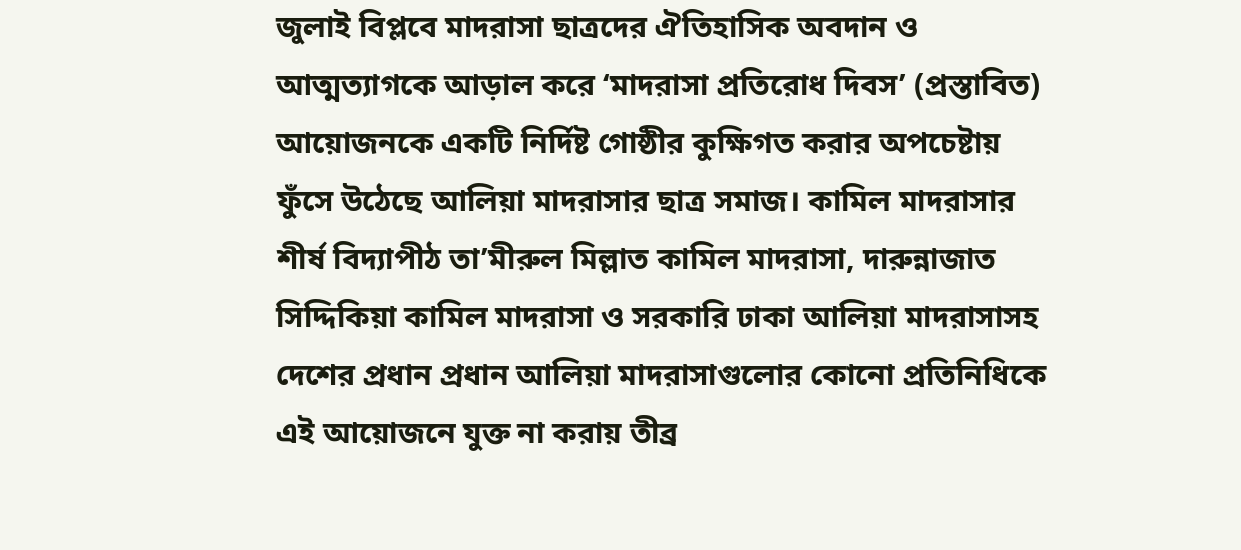জুলাই বিপ্লবে মাদরাসা ছাত্রদের ঐতিহাসিক অবদান ও আত্মত্যাগকে আড়াল করে ‘মাদরাসা প্রতিরোধ দিবস’ (প্রস্তাবিত) আয়োজনকে একটি নির্দিষ্ট গোষ্ঠীর কুক্ষিগত করার অপচেষ্টায় ফুঁসে উঠেছে আলিয়া মাদরাসার ছাত্র সমাজ। কামিল মাদরাসার শীর্ষ বিদ্যাপীঠ তা’মীরুল মিল্লাত কামিল মাদরাসা, দারুন্নাজাত সিদ্দিকিয়া কামিল মাদরাসা ও সরকারি ঢাকা আলিয়া মাদরাসাসহ দেশের প্রধান প্রধান আলিয়া মাদরাসাগুলোর কোনো প্রতিনিধিকে এই আয়োজনে যুক্ত না করায় তীব্র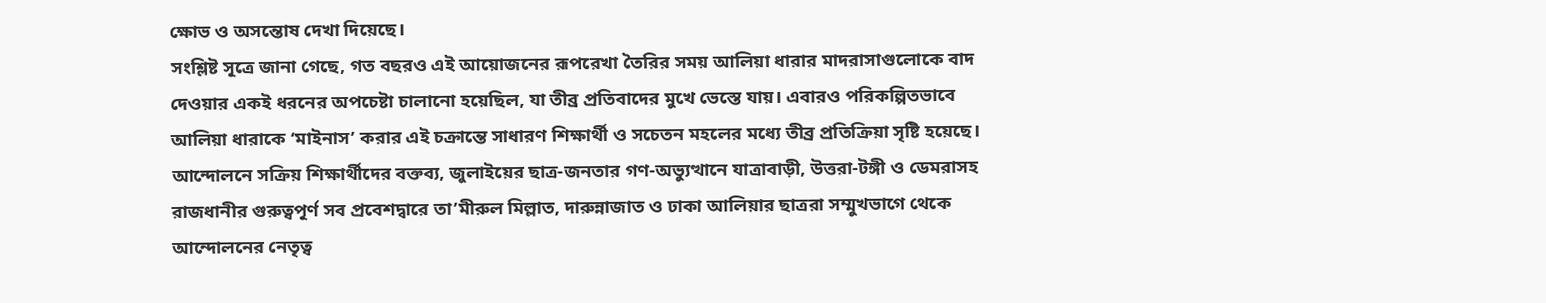ক্ষোভ ও অসন্তোষ দেখা দিয়েছে।
সংশ্লিষ্ট সূত্রে জানা গেছে, গত বছরও এই আয়োজনের রূপরেখা তৈরির সময় আলিয়া ধারার মাদরাসাগুলোকে বাদ দেওয়ার একই ধরনের অপচেষ্টা চালানো হয়েছিল, যা তীব্র প্রতিবাদের মুখে ভেস্তে যায়। এবারও পরিকল্পিতভাবে আলিয়া ধারাকে ‘মাইনাস’ করার এই চক্রান্তে সাধারণ শিক্ষার্থী ও সচেতন মহলের মধ্যে তীব্র প্রতিক্রিয়া সৃষ্টি হয়েছে।
আন্দোলনে সক্রিয় শিক্ষার্থীদের বক্তব্য, জুলাইয়ের ছাত্র-জনতার গণ-অভ্যুত্থানে যাত্রাবাড়ী, উত্তরা-টঙ্গী ও ডেমরাসহ রাজধানীর গুরুত্বপূর্ণ সব প্রবেশদ্বারে তা’মীরুল মিল্লাত, দারুন্নাজাত ও ঢাকা আলিয়ার ছাত্ররা সম্মুখভাগে থেকে আন্দোলনের নেতৃত্ব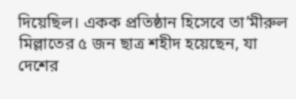দিয়েছিল। একক প্রতিষ্ঠান হিসেবে তা’মীরুল মিল্লাতের ৫ জন ছাত্র শহীদ হয়েছেন, যা দেশের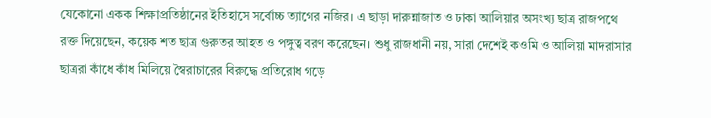যেকোনো একক শিক্ষাপ্রতিষ্ঠানের ইতিহাসে সর্বোচ্চ ত্যাগের নজির। এ ছাড়া দারুন্নাজাত ও ঢাকা আলিয়ার অসংখ্য ছাত্র রাজপথে রক্ত দিয়েছেন, কয়েক শত ছাত্র গুরুতর আহত ও পঙ্গুত্ব বরণ করেছেন। শুধু রাজধানী নয়, সারা দেশেই কওমি ও আলিয়া মাদরাসার ছাত্ররা কাঁধে কাঁধ মিলিয়ে স্বৈরাচারের বিরুদ্ধে প্রতিরোধ গড়ে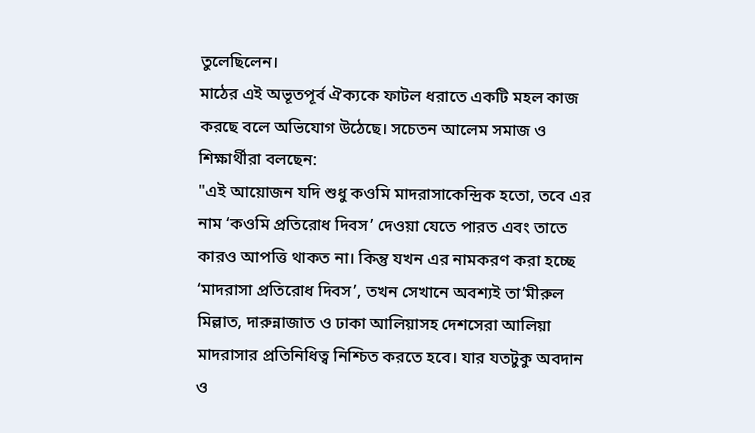তুলেছিলেন।
মাঠের এই অভূতপূর্ব ঐক্যকে ফাটল ধরাতে একটি মহল কাজ করছে বলে অভিযোগ উঠেছে। সচেতন আলেম সমাজ ও শিক্ষার্থীরা বলছেন:
"এই আয়োজন যদি শুধু কওমি মাদরাসাকেন্দ্রিক হতো, তবে এর নাম ‘কওমি প্রতিরোধ দিবস’ দেওয়া যেতে পারত এবং তাতে কারও আপত্তি থাকত না। কিন্তু যখন এর নামকরণ করা হচ্ছে ‘মাদরাসা প্রতিরোধ দিবস’, তখন সেখানে অবশ্যই তা’মীরুল মিল্লাত, দারুন্নাজাত ও ঢাকা আলিয়াসহ দেশসেরা আলিয়া মাদরাসার প্রতিনিধিত্ব নিশ্চিত করতে হবে। যার যতটুকু অবদান ও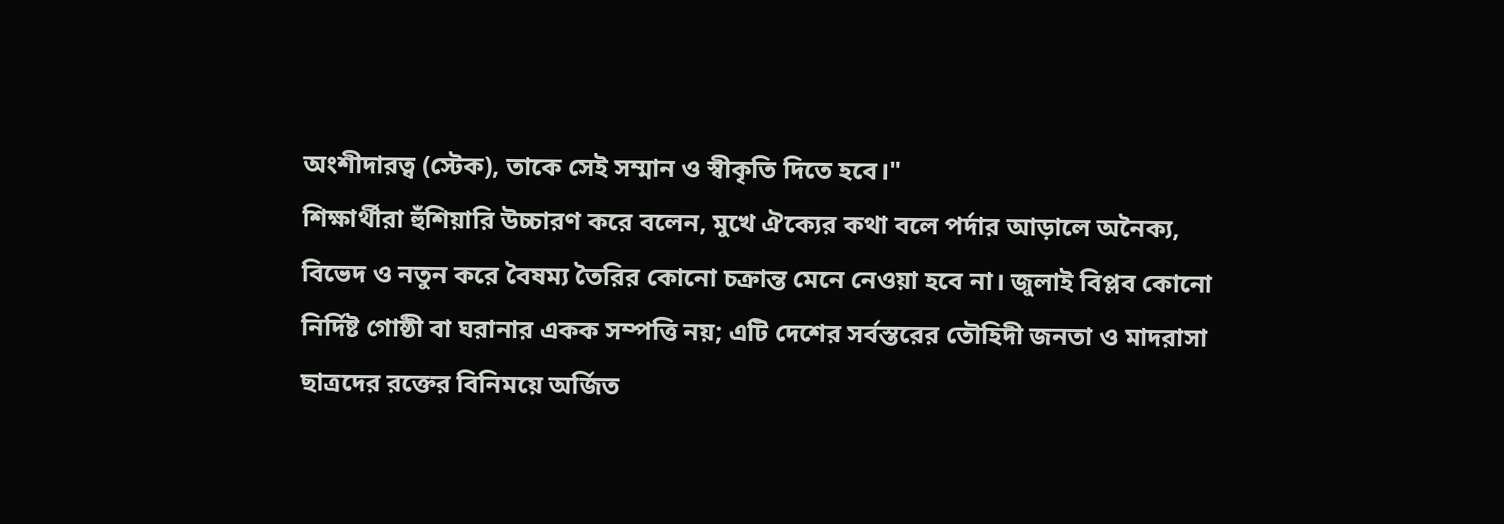অংশীদারত্ব (স্টেক), তাকে সেই সম্মান ও স্বীকৃতি দিতে হবে।"
শিক্ষার্থীরা হুঁশিয়ারি উচ্চারণ করে বলেন, মুখে ঐক্যের কথা বলে পর্দার আড়ালে অনৈক্য, বিভেদ ও নতুন করে বৈষম্য তৈরির কোনো চক্রান্ত মেনে নেওয়া হবে না। জুলাই বিপ্লব কোনো নির্দিষ্ট গোষ্ঠী বা ঘরানার একক সম্পত্তি নয়; এটি দেশের সর্বস্তরের তৌহিদী জনতা ও মাদরাসা ছাত্রদের রক্তের বিনিময়ে অর্জিত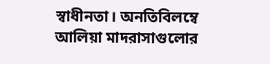স্বাধীনতা। অনতিবিলম্বে আলিয়া মাদরাসাগুলোর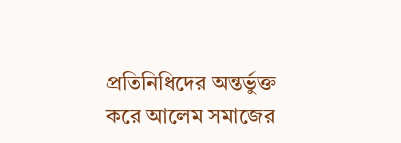প্রতিনিধিদের অন্তর্ভুক্ত করে আলেম সমাজের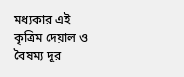মধ্যকার এই কৃত্রিম দেয়াল ও বৈষম্য দূর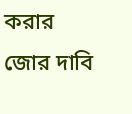করার জোর দাবি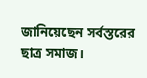জানিয়েছেন সর্বস্তরের ছাত্র সমাজ।